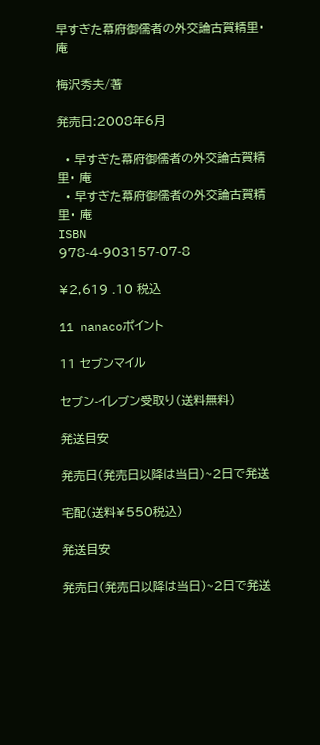早すぎた幕府御儒者の外交論古賀精里・ 庵

梅沢秀夫/著

発売日:2008年6月

  • 早すぎた幕府御儒者の外交論古賀精里・ 庵
  • 早すぎた幕府御儒者の外交論古賀精里・ 庵
ISBN
978-4-903157-07-8

¥2,619 .10 税込

11 nanacoポイント

11 セブンマイル

セブン-イレブン受取り(送料無料)

発送目安

発売日(発売日以降は当日)~2日で発送

宅配(送料¥550税込)

発送目安

発売日(発売日以降は当日)~2日で発送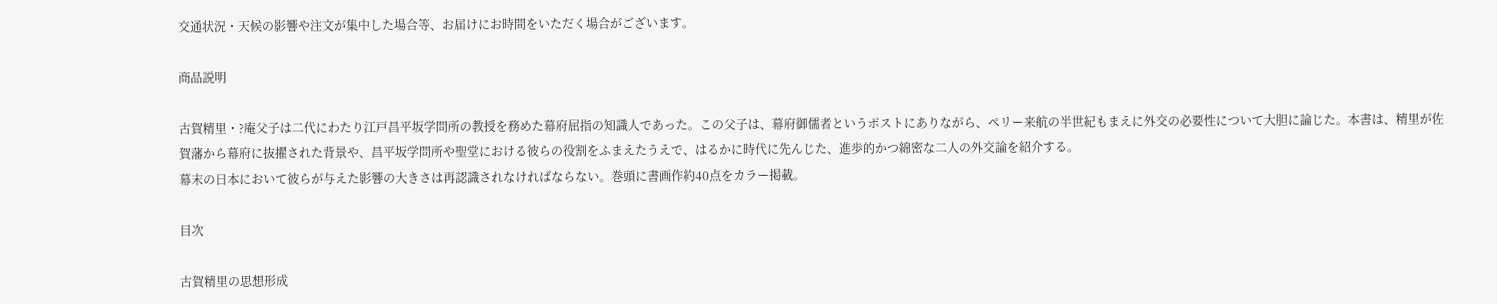交通状況・天候の影響や注文が集中した場合等、お届けにお時間をいただく場合がございます。

商品説明

古賀精里・?庵父子は二代にわたり江戸昌平坂学問所の教授を務めた幕府屈指の知識人であった。この父子は、幕府御儒者というポストにありながら、ペリー来航の半世紀もまえに外交の必要性について大胆に論じた。本書は、精里が佐賀藩から幕府に抜擢された背景や、昌平坂学問所や聖堂における彼らの役割をふまえたうえで、はるかに時代に先んじた、進歩的かつ綿密な二人の外交論を紹介する。
幕末の日本において彼らが与えた影響の大きさは再認識されなければならない。巻頭に書画作約40点をカラー掲載。

目次

古賀精里の思想形成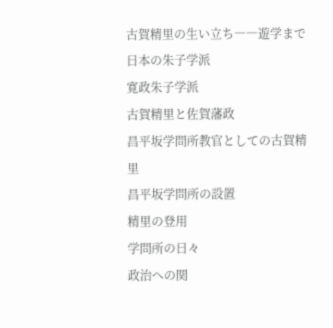古賀精里の生い立ち――遊学まで
日本の朱子学派
寛政朱子学派
古賀精里と佐賀藩政
昌平坂学問所教官としての古賀精里
昌平坂学問所の設置
精里の登用
学問所の日々
政治への関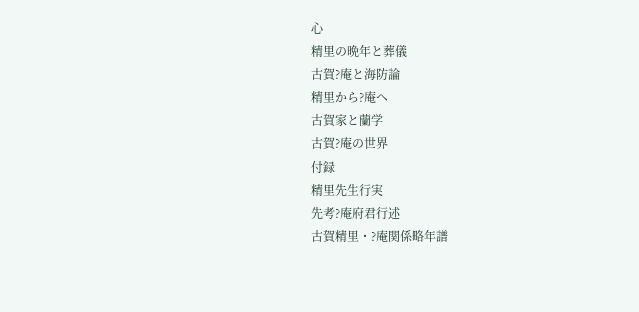心
精里の晩年と葬儀
古賀?庵と海防論
精里から?庵へ
古賀家と蘭学
古賀?庵の世界
付録
精里先生行実
先考?庵府君行述
古賀精里・?庵関係略年譜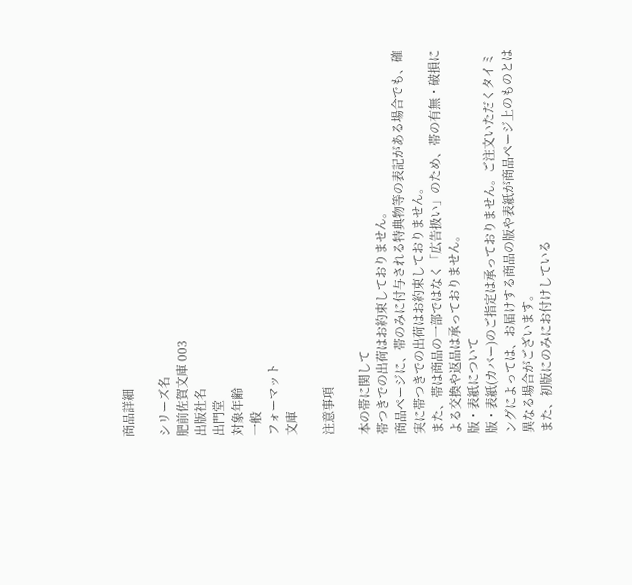商品詳細

シリーズ名
肥前佐賀文庫 003
出版社名
出門堂
対象年齢
一般
フォーマット
文庫

注意事項

本の帯に関して
帯つきでの出荷はお約束しておりません。
商品ページに、帯のみに付与される特典物等の表記がある場合でも、確実に帯つきでの出荷はお約束しておりません。
また、帯は商品の一部ではなく「広告扱い」のため、帯の有無・破損による交換や返品は承っておりません。
版・表紙について
版・表紙(カバー)のご指定は承っておりません。ご注文いただくタイミングによっては、お届けする商品の版や表紙が商品ページ上のものとは異なる場合がございます。
また、初版にのみにお付けしている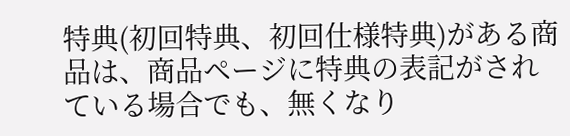特典(初回特典、初回仕様特典)がある商品は、商品ページに特典の表記がされている場合でも、無くなり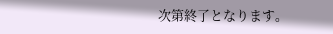次第終了となります。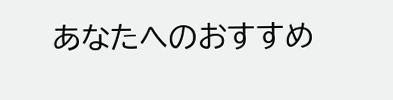あなたへのおすすめ